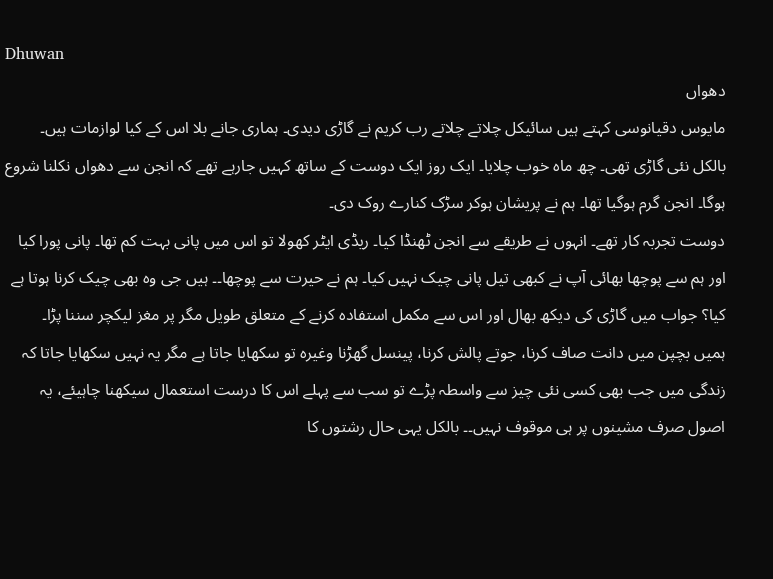Dhuwan
دھواں
مایوس دقیانوسی کہتے ہیں سائیکل چلاتے چلاتے رب کریم نے گاڑی دیدی۔ ہماری جانے بلا اس کے کیا لوازمات ہیں۔ بالکل نئی گاڑی تھی۔ چھ ماہ خوب چلایا۔ ایک روز ایک دوست کے ساتھ کہیں جارہے تھے کہ انجن سے دھواں نکلنا شروع ہوگا۔ انجن گرم ہوگیا تھا۔ ہم نے پریشان ہوکر سڑک کنارے روک دی۔
دوست تجربہ کار تھے۔ انہوں نے طریقے سے انجن ٹھنڈا کیا۔ ریڈی ایٹر کھولا تو اس میں پانی بہت کم تھا۔ پانی پورا کیا اور ہم سے پوچھا بھائی آپ نے کبھی تیل پانی چیک نہیں کیا۔ ہم نے حیرت سے پوچھا۔۔ ہیں جی وہ بھی چیک کرنا ہوتا ہے کیا؟ جواب میں گاڑی کی دیکھ بھال اور اس سے مکمل استفادہ کرنے کے متعلق طویل مگر پر مغز لیکچر سننا پڑا۔
ہمیں بچپن میں دانت صاف کرنا، جوتے پالش کرنا، پینسل گھڑنا وغیرہ تو سکھایا جاتا ہے مگر یہ نہیں سکھایا جاتا کہ زندگی میں جب بھی کسی نئی چیز سے واسطہ پڑے تو سب سے پہلے اس کا درست استعمال سیکھنا چاہیئے، یہ اصول صرف مشینوں پر ہی موقوف نہیں۔۔ بالکل یہی حال رشتوں کا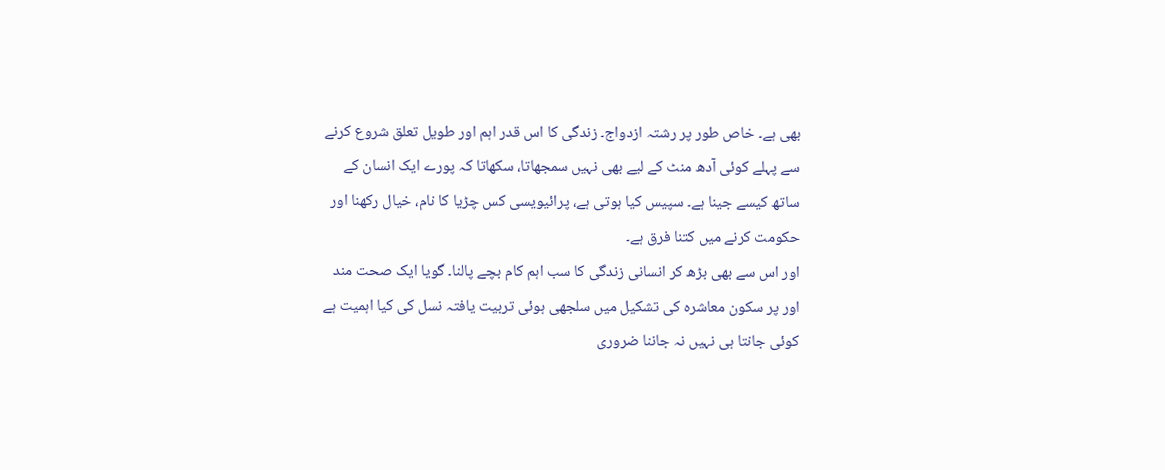بھی ہے۔ خاص طور پر رشتہ ازدواج۔ زندگی کا اس قدر اہم اور طویل تعلق شروع کرنے سے پہلے کوئی آدھ منٹ کے لیے بھی نہیں سمجھاتا، سکھاتا کہ پورے ایک انسان کے ساتھ کیسے جینا ہے۔ سپیس کیا ہوتی ہے، پرائیویسی کس چڑیا کا نام، خیال رکھنا اور حکومت کرنے میں کتنا فرق ہے۔
اور اس سے بھی بڑھ کر انسانی زندگی کا سب اہم کام بچے پالنا۔ گویا ایک صحت مند اور پر سکون معاشرہ کی تشکیل میں سلجھی ہوئی تربیت یافتہ نسل کی کیا اہمیت ہے کوئی جانتا ہی نہیں نہ جاننا ضروری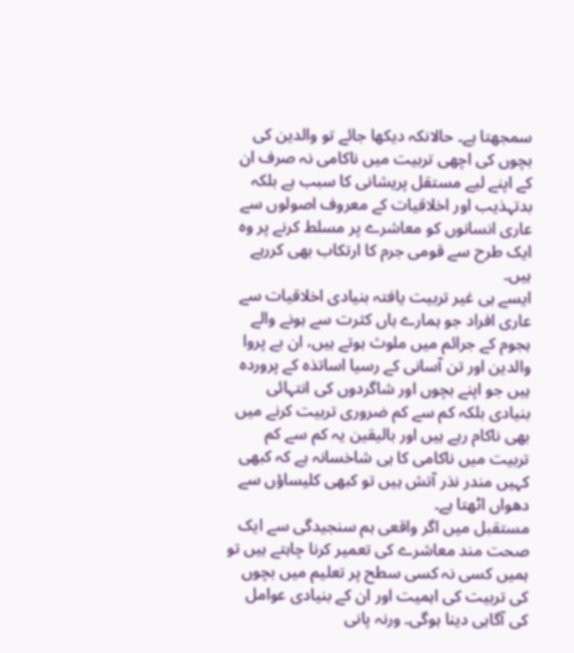سمجھتا ہے۔ حالانکہ دیکھا جائے تو والدین کی بچوں کی اچھی تربیت میں ناکامی نہ صرف ان کے اپنے لیے مستقل پریشانی کا سبب ہے بلکہ بدتہذیب اور اخلاقیات کے معروف اصولوں سے عاری انسانوں کو معاشرے پر مسلط کرنے پر وہ ایک طرح سے قومی جرم کا ارتکاب بھی کررہے ہیں۔
ایسے ہی غیر تربیت یافتہ بنیادی اخلاقیات سے عاری افراد جو ہمارے ہاں کثرت سے ہونے والے ہجوم کے جرائم میں ملوث ہوتے ہیں، ان بے پروا والدین اور تن آسانی کے رسیا اساتذہ کے پروردہ ہیں جو اپنے بچوں اور شاگردوں کی انتہائی بنیادی بلکہ کم سے کم ضروری تربیت کرنے میں بھی ناکام رہے ہیں اور بالیقین یہ کم سے کم تربیت میں ناکامی کا ہی شاخسانہ ہے کہ کبھی کہیں مندر نذر آتش ہیں تو کبھی کلیساؤں سے دھواں اٹھتا ہے۔
مستقبل میں اگر واقعی ہم سنجیدگی سے ایک صحت مند معاشرے کی تعمیر کرنا چاہتے ہیں تو ہمیں کسی نہ کسی سطح پر تعلیم میں بچوں کی تربیت کی اہمیت اور ان کے بنیادی عوامل کی آگاہی دینا ہوگی۔ ورنہ پانی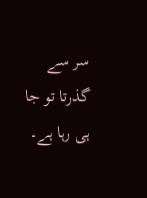سر سے گذرتا تو جا ہی رہا ہے۔